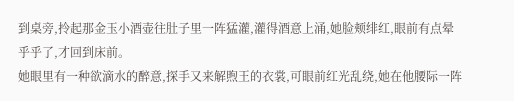到桌旁,拎起那金玉小酒壶往肚子里一阵猛灌,灌得酒意上涌,她脸颊绯红,眼前有点晕乎乎了,才回到床前。
她眼里有一种欲滴水的醉意,探手又来解煦王的衣裳,可眼前红光乱绕,她在他腰际一阵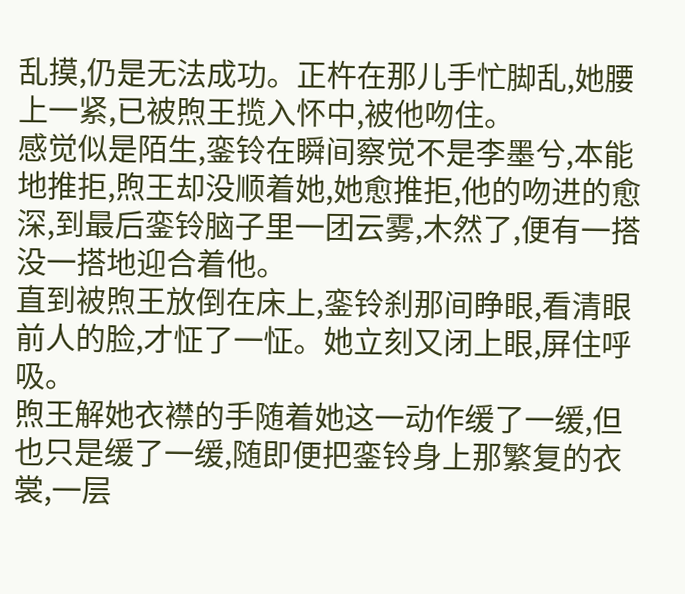乱摸,仍是无法成功。正杵在那儿手忙脚乱,她腰上一紧,已被煦王揽入怀中,被他吻住。
感觉似是陌生,銮铃在瞬间察觉不是李墨兮,本能地推拒,煦王却没顺着她,她愈推拒,他的吻进的愈深,到最后銮铃脑子里一团云雾,木然了,便有一搭没一搭地迎合着他。
直到被煦王放倒在床上,銮铃刹那间睁眼,看清眼前人的脸,才怔了一怔。她立刻又闭上眼,屏住呼吸。
煦王解她衣襟的手随着她这一动作缓了一缓,但也只是缓了一缓,随即便把銮铃身上那繁复的衣裳,一层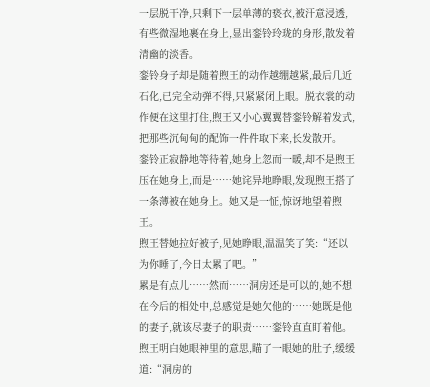一层脱干净,只剩下一层单薄的亵衣,被汗意浸透,有些微湿地裹在身上,显出銮铃玲珑的身形,散发着清幽的淡香。
銮铃身子却是随着煦王的动作越绷越紧,最后几近石化,已完全动弹不得,只紧紧闭上眼。脱衣裳的动作便在这里打住,煦王又小心翼翼替銮铃解着发式,把那些沉甸甸的配饰一件件取下来,长发散开。
銮铃正寂静地等待着,她身上忽而一暖,却不是煦王压在她身上,而是……她诧异地睁眼,发现煦王搭了一条薄被在她身上。她又是一怔,惊讶地望着煦王。
煦王替她拉好被子,见她睁眼,温温笑了笑:“还以为你睡了,今日太累了吧。”
累是有点儿……然而……洞房还是可以的,她不想在今后的相处中,总感觉是她欠他的……她既是他的妻子,就该尽妻子的职责……銮铃直直盯着他。
煦王明白她眼神里的意思,瞄了一眼她的肚子,缓缓道:“洞房的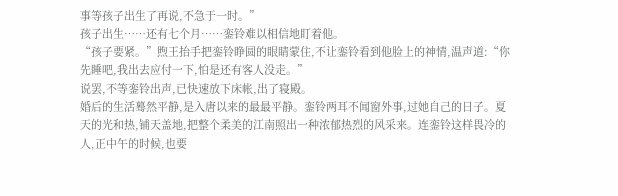事等孩子出生了再说,不急于一时。”
孩子出生……还有七个月……銮铃难以相信地盯着他。
“孩子要紧。”煦王抬手把銮铃睁圆的眼睛蒙住,不让銮铃看到他脸上的神情,温声道:“你先睡吧,我出去应付一下,怕是还有客人没走。”
说罢,不等銮铃出声,已快速放下床帐,出了寝殿。
婚后的生活蓦然平静,是入唐以来的最最平静。銮铃两耳不闻窗外事,过她自己的日子。夏天的光和热,铺天盖地,把整个柔美的江南照出一种浓郁热烈的风采来。连銮铃这样畏冷的人,正中午的时候,也要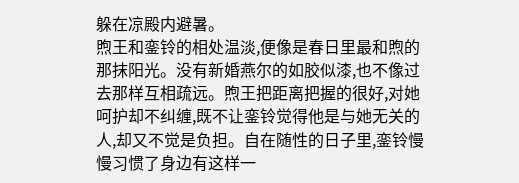躲在凉殿内避暑。
煦王和銮铃的相处温淡,便像是春日里最和煦的那抹阳光。没有新婚燕尔的如胶似漆,也不像过去那样互相疏远。煦王把距离把握的很好,对她呵护却不纠缠,既不让銮铃觉得他是与她无关的人,却又不觉是负担。自在随性的日子里,銮铃慢慢习惯了身边有这样一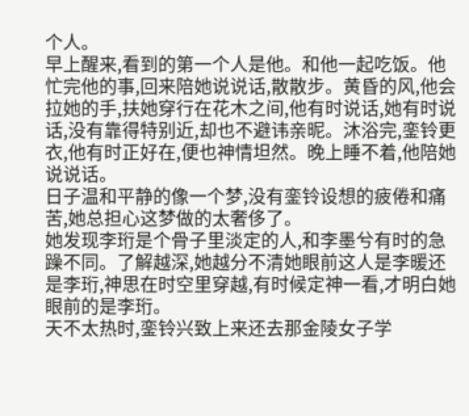个人。
早上醒来,看到的第一个人是他。和他一起吃饭。他忙完他的事,回来陪她说说话,散散步。黄昏的风,他会拉她的手,扶她穿行在花木之间,他有时说话,她有时说话,没有靠得特别近,却也不避讳亲昵。沐浴完,銮铃更衣,他有时正好在,便也神情坦然。晚上睡不着,他陪她说说话。
日子温和平静的像一个梦,没有銮铃设想的疲倦和痛苦,她总担心这梦做的太奢侈了。
她发现李珩是个骨子里淡定的人,和李墨兮有时的急躁不同。了解越深,她越分不清她眼前这人是李暖还是李珩,神思在时空里穿越,有时候定神一看,才明白她眼前的是李珩。
天不太热时,銮铃兴致上来还去那金陵女子学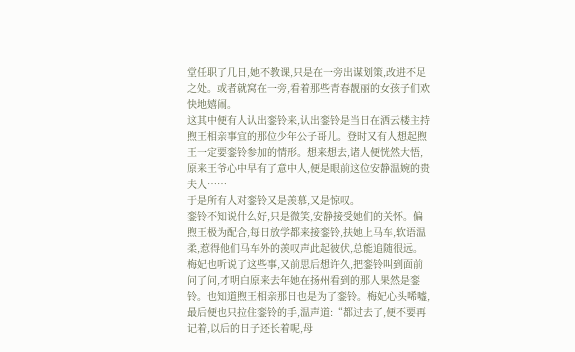堂任职了几日,她不教课,只是在一旁出谋划策,改进不足之处。或者就窝在一旁,看着那些青春靓丽的女孩子们欢快地嬉闹。
这其中便有人认出銮铃来,认出銮铃是当日在洒云楼主持煦王相亲事宜的那位少年公子哥儿。登时又有人想起煦王一定要銮铃参加的情形。想来想去,诸人便恍然大悟,原来王爷心中早有了意中人,便是眼前这位安静温婉的贵夫人……
于是所有人对銮铃又是羡慕,又是惊叹。
銮铃不知说什么好,只是微笑,安静接受她们的关怀。偏煦王极为配合,每日放学都来接銮铃,扶她上马车,软语温柔,惹得他们马车外的羡叹声此起彼伏,总能追随很远。
梅妃也听说了这些事,又前思后想许久,把銮铃叫到面前问了问,才明白原来去年她在扬州看到的那人果然是銮铃。也知道煦王相亲那日也是为了銮铃。梅妃心头唏嘘,最后便也只拉住銮铃的手,温声道:“都过去了,便不要再记着,以后的日子还长着呢,母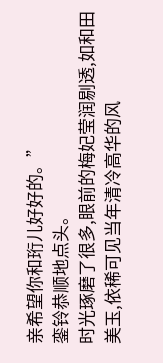亲希望你和珩儿好好的。”
銮铃恭顺地点头。
时光琢磨了很多,眼前的梅妃莹润剔透,如和田美玉,依稀可见当年清冷高华的风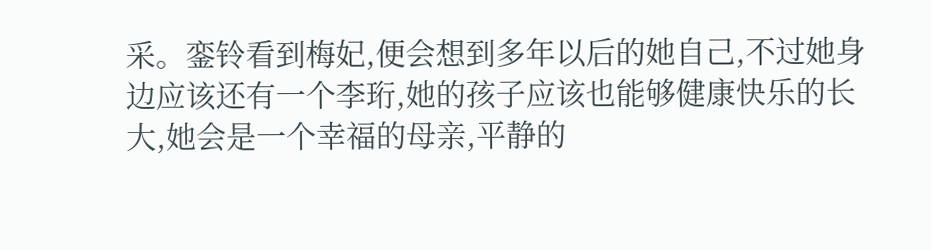采。銮铃看到梅妃,便会想到多年以后的她自己,不过她身边应该还有一个李珩,她的孩子应该也能够健康快乐的长大,她会是一个幸福的母亲,平静的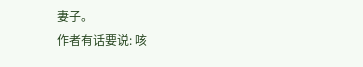妻子。
作者有话要说: 咳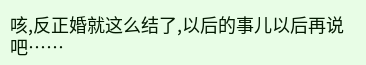咳,反正婚就这么结了,以后的事儿以后再说吧……